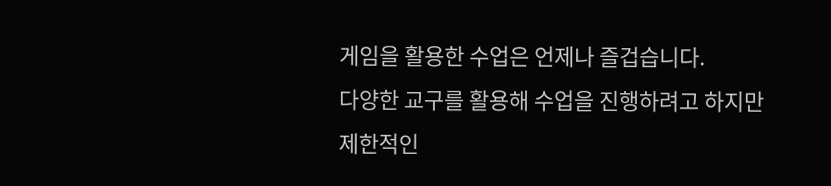게임을 활용한 수업은 언제나 즐겁습니다.
다양한 교구를 활용해 수업을 진행하려고 하지만
제한적인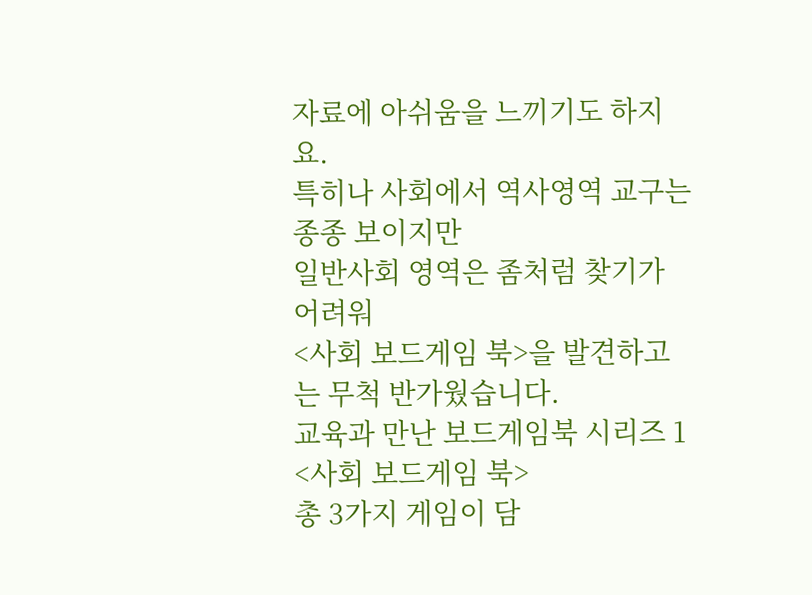자료에 아쉬움을 느끼기도 하지요.
특히나 사회에서 역사영역 교구는 종종 보이지만
일반사회 영역은 좀처럼 찾기가 어려워
<사회 보드게임 북>을 발견하고는 무척 반가웠습니다.
교육과 만난 보드게임북 시리즈 1
<사회 보드게임 북>
총 3가지 게임이 담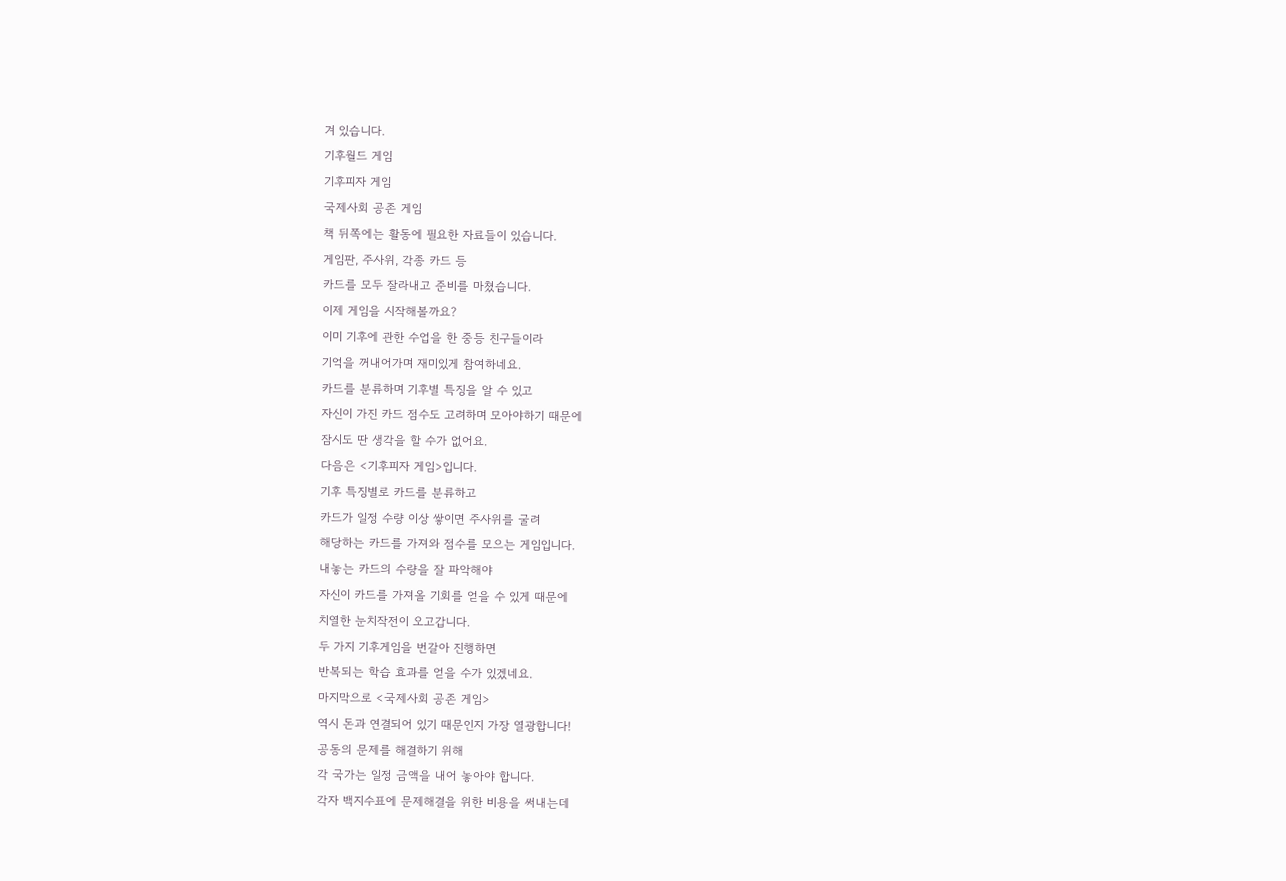겨 있습니다.
기후월드 게임
기후피자 게임
국제사회 공존 게임
책 뒤쪽에는 활동에 필요한 자료들이 있습니다.
게임판, 주사위, 각종 카드 등
카드를 모두 잘라내고 준비를 마쳤습니다.
이제 게임을 시작해볼까요?
이미 기후에 관한 수업을 한 중등 친구들이라
기억을 꺼내어가며 재미있게 참여하네요.
카드를 분류하며 기후별 특징을 알 수 있고
자신이 가진 카드 점수도 고려하며 모아야하기 때문에
잠시도 딴 생각을 할 수가 없어요.
다음은 <기후피자 게임>입니다.
기후 특징별로 카드를 분류하고
카드가 일정 수량 이상 쌓이면 주사위를 굴려
해당하는 카드를 가져와 점수를 모으는 게임입니다.
내놓는 카드의 수량을 잘 파악해야
자신이 카드를 가져올 기회를 얻을 수 있게 때문에
치열한 눈치작전이 오고갑니다.
두 가지 기후게임을 번갈아 진행하면
반복되는 학습 효과를 얻을 수가 있겠네요.
마지막으로 <국제사회 공존 게임>
역시 돈과 연결되어 있기 때문인지 가장 열광합니다!
공동의 문제를 해결하기 위해
각 국가는 일정 금액을 내어 놓아야 합니다.
각자 백지수표에 문제해결을 위한 비용을 써내는데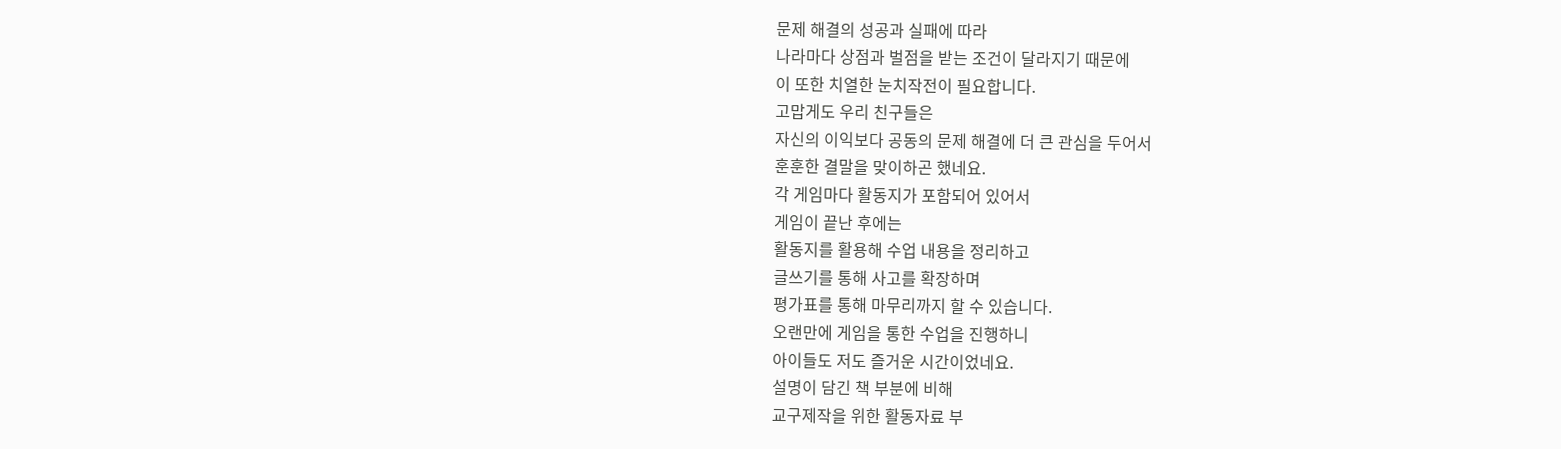문제 해결의 성공과 실패에 따라
나라마다 상점과 벌점을 받는 조건이 달라지기 때문에
이 또한 치열한 눈치작전이 필요합니다.
고맙게도 우리 친구들은
자신의 이익보다 공동의 문제 해결에 더 큰 관심을 두어서
훈훈한 결말을 맞이하곤 했네요.
각 게임마다 활동지가 포함되어 있어서
게임이 끝난 후에는
활동지를 활용해 수업 내용을 정리하고
글쓰기를 통해 사고를 확장하며
평가표를 통해 마무리까지 할 수 있습니다.
오랜만에 게임을 통한 수업을 진행하니
아이들도 저도 즐거운 시간이었네요.
설명이 담긴 책 부분에 비해
교구제작을 위한 활동자료 부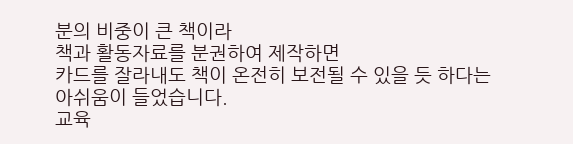분의 비중이 큰 책이라
책과 활동자료를 분권하여 제작하면
카드를 잘라내도 책이 온전히 보전될 수 있을 듯 하다는
아쉬움이 들었습니다.
교육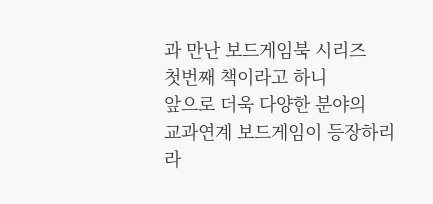과 만난 보드게임북 시리즈
첫번째 책이라고 하니
앞으로 더욱 다양한 분야의
교과연계 보드게임이 등장하리라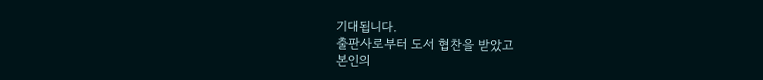기대됩니다.
출판사로부터 도서 협찬을 받았고
본인의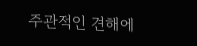주관적인 견해에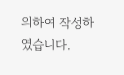의하여 작성하였습니다.